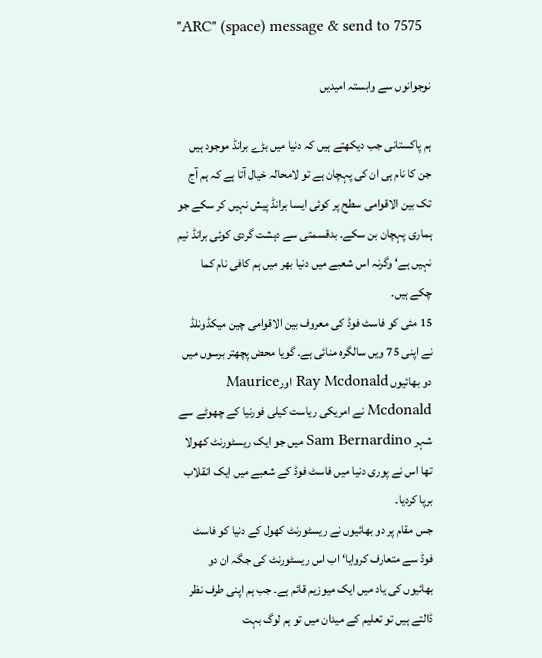"ARC" (space) message & send to 7575

نوجوانوں سے وابستہ امیدیں

ہم پاکستانی جب دیکھتے ہیں کہ دنیا میں بڑے برانڈ موجود ہیں جن کا نام ہی ان کی پہچان ہے تو لامحالہ خیال آتا ہے کہ ہم آج تک بین الاقوامی سطح پر کوئی ایسا برانڈ پیش نہیں کر سکے جو ہماری پہچان بن سکے۔ بدقسمتی سے دہشت گردی کوئی برانڈ نیم نہیں ہے‘ وگرنہ اس شعبے میں دنیا بھر میں ہم کافی نام کما چکے ہیں۔
15 مئی کو فاسٹ فوڈ کی معروف بین الاقوامی چین میکڈونلڈ نے اپنی 75 ویں سالگرہ منائی ہے۔ گویا محض پچھتر برسوں میں دو بھائیوں Ray Mcdonald اورMaurice Mcdonald نے امریکی ریاست کیلی فورنیا کے چھوٹے سے شہر Sam Bernardino میں جو ایک ریسٹورنٹ کھولا تھا اس نے پوری دنیا میں فاسٹ فوڈ کے شعبے میں ایک انقلاب برپا کردیا۔
جس مقام پر دو بھائیوں نے ریسٹورنٹ کھول کے دنیا کو فاسٹ فوڈ سے متعارف کروایا‘ اب اس ریسٹورنٹ کی جگہ ان دو بھائیوں کی یاد میں ایک میوزیم قائم ہے۔ جب ہم اپنی طرف نظر ڈالتے ہیں تو تعلیم کے میدان میں تو ہم لوگ بہت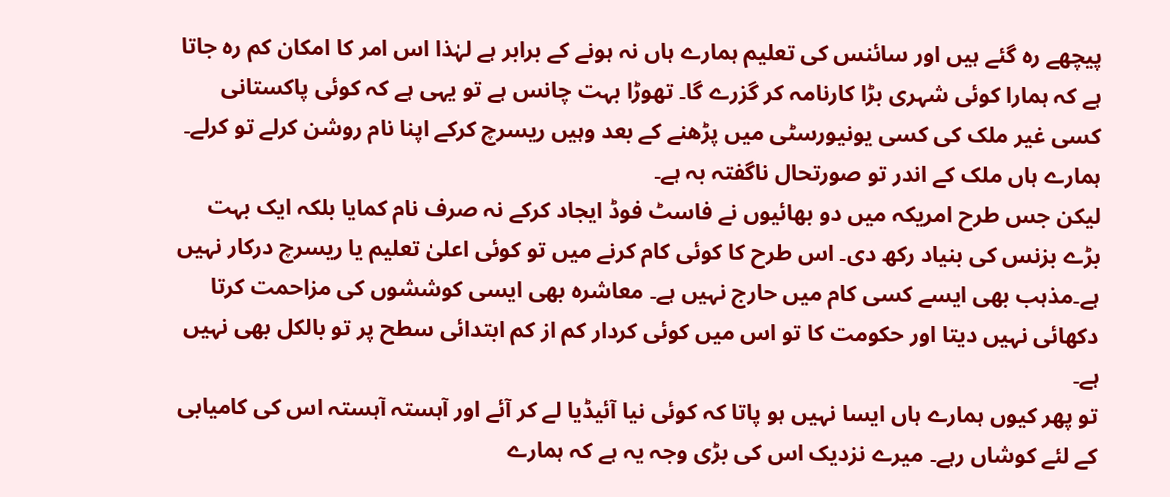پیچھے رہ گئے ہیں اور سائنس کی تعلیم ہمارے ہاں نہ ہونے کے برابر ہے لہٰذا اس امر کا امکان کم رہ جاتا ہے کہ ہمارا کوئی شہری بڑا کارنامہ کر گزرے گا۔ تھوڑا بہت چانس ہے تو یہی ہے کہ کوئی پاکستانی کسی غیر ملک کی کسی یونیورسٹی میں پڑھنے کے بعد وہیں ریسرچ کرکے اپنا نام روشن کرلے تو کرلے۔ ہمارے ہاں ملک کے اندر تو صورتحال ناگفتہ بہ ہے۔
لیکن جس طرح امریکہ میں دو بھائیوں نے فاسٹ فوڈ ایجاد کرکے نہ صرف نام کمایا بلکہ ایک بہت بڑے بزنس کی بنیاد رکھ دی۔ اس طرح کا کوئی کام کرنے میں تو کوئی اعلیٰ تعلیم یا ریسرچ درکار نہیں ہے۔مذہب بھی ایسے کسی کام میں حارج نہیں ہے۔ معاشرہ بھی ایسی کوششوں کی مزاحمت کرتا دکھائی نہیں دیتا اور حکومت کا تو اس میں کوئی کردار کم از کم ابتدائی سطح پر تو بالکل بھی نہیں ہے۔
تو پھر کیوں ہمارے ہاں ایسا نہیں ہو پاتا کہ کوئی نیا آئیڈیا لے کر آئے اور آہستہ آہستہ اس کی کامیابی کے لئے کوشاں رہے۔ میرے نزدیک اس کی بڑی وجہ یہ ہے کہ ہمارے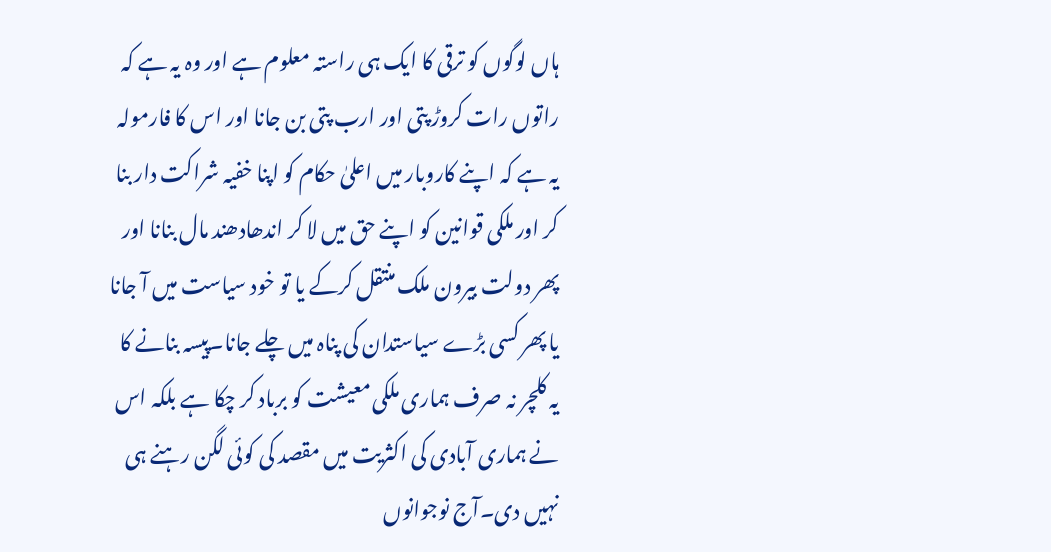ہاں لوگوں کو ترقی کا ایک ہی راستہ معلوم ہے اور وہ یہ ہے کہ راتوں رات کروڑ پتی اور ارب پتی بن جانا اور اس کا فارمولہ یہ ہے کہ اپنے کاروبار میں اعلیٰ حکام کو اپنا خفیہ شراکت دار بنا کر اور ملکی قوانین کو اپنے حق میں لا کر اندھادھند مال بنانا اور پھر دولت بیرون ملک منتقل کرکے یا تو خود سیاست میں آ جانا یا پھر کسی بڑے سیاستدان کی پناہ میں چلے جانا۔پیسہ بنانے کا یہ کلچر نہ صرف ہماری ملکی معیشت کو برباد کر چکا ہے بلکہ اس نے ہماری آبادی کی اکثریت میں مقصد کی کوئی لگن رہنے ہی نہیں دی۔آج نوجوانوں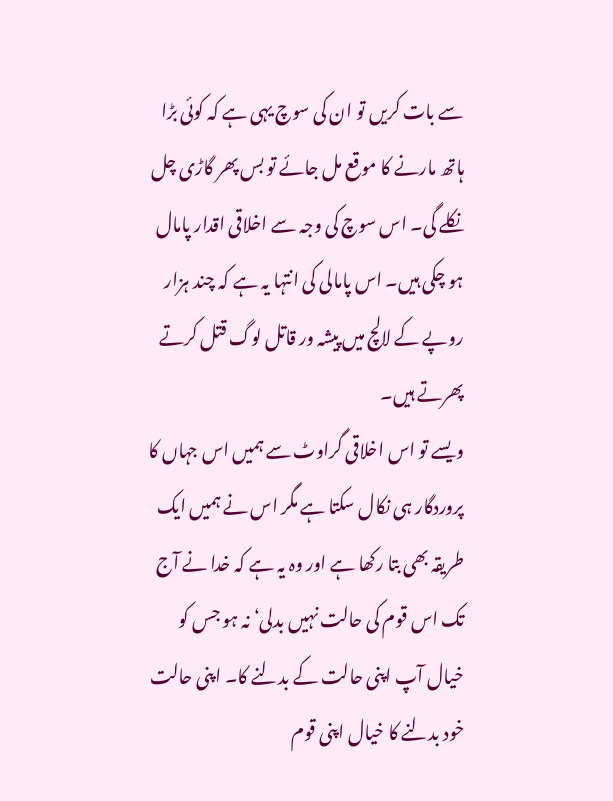سے بات کریں تو ان کی سوچ یہی ہے کہ کوئی بڑا ہاتھ مارنے کا موقع مل جائے تو بس پھر گاڑی چل نکلے گی۔ اس سوچ کی وجہ سے اخلاقی اقدار پامال ہو چکی ہیں۔ اس پامالی کی انتہا یہ ہے کہ چند ہزار روپے کے لالچ میں پیشہ ور قاتل لوگ قتل کرتے پھرتے ہیں۔
ویسے تو اس اخلاقی گراوٹ سے ہمیں اس جہاں کا پروردگار ہی نکال سکتا ہے مگر اس نے ہمیں ایک طریقہ بھی بتا رکھا ہے اور وہ یہ ہے کہ خدا نے آج تک اس قوم کی حالت نہیں بدلی‘ نہ ہو جس کو خیال آپ اپنی حالت کے بدلنے کا۔ اپنی حالت خود بدلنے کا خیال اپنی قوم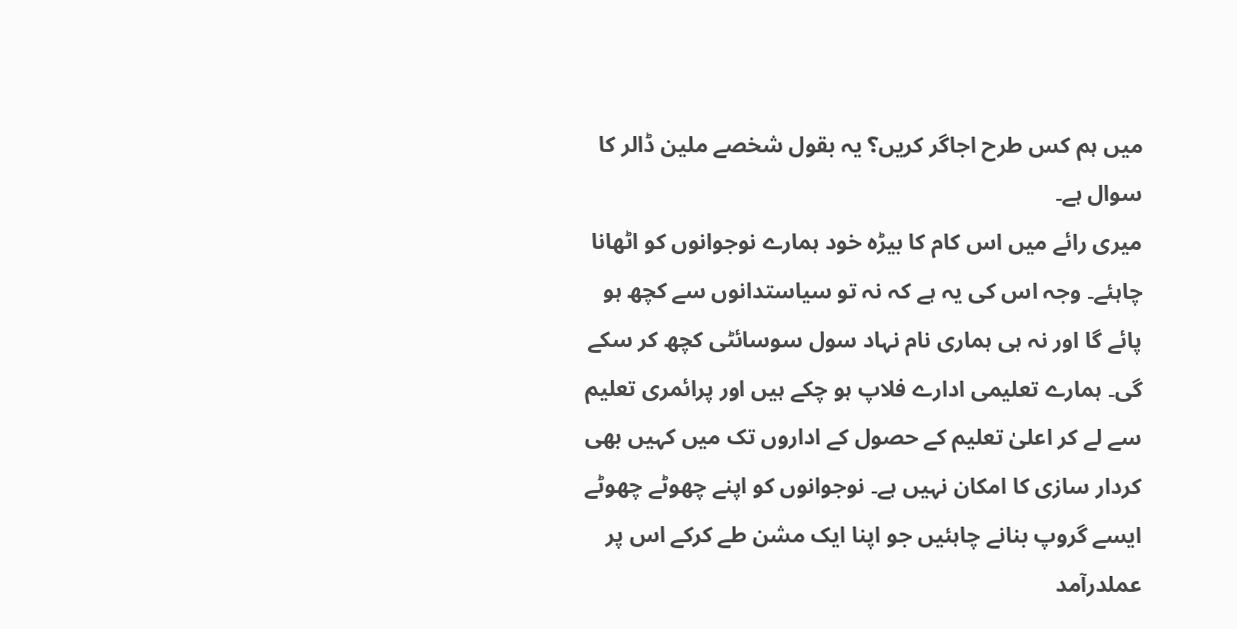میں ہم کس طرح اجاگر کریں؟ یہ بقول شخصے ملین ڈالر کا سوال ہے۔
میری رائے میں اس کام کا بیڑہ خود ہمارے نوجوانوں کو اٹھانا چاہئے۔ وجہ اس کی یہ ہے کہ نہ تو سیاستدانوں سے کچھ ہو پائے گا اور نہ ہی ہماری نام نہاد سول سوسائٹی کچھ کر سکے گی۔ ہمارے تعلیمی ادارے فلاپ ہو چکے ہیں اور پرائمری تعلیم سے لے کر اعلیٰ تعلیم کے حصول کے اداروں تک میں کہیں بھی کردار سازی کا امکان نہیں ہے۔ نوجوانوں کو اپنے چھوٹے چھوٹے ایسے گروپ بنانے چاہئیں جو اپنا ایک مشن طے کرکے اس پر عملدرآمد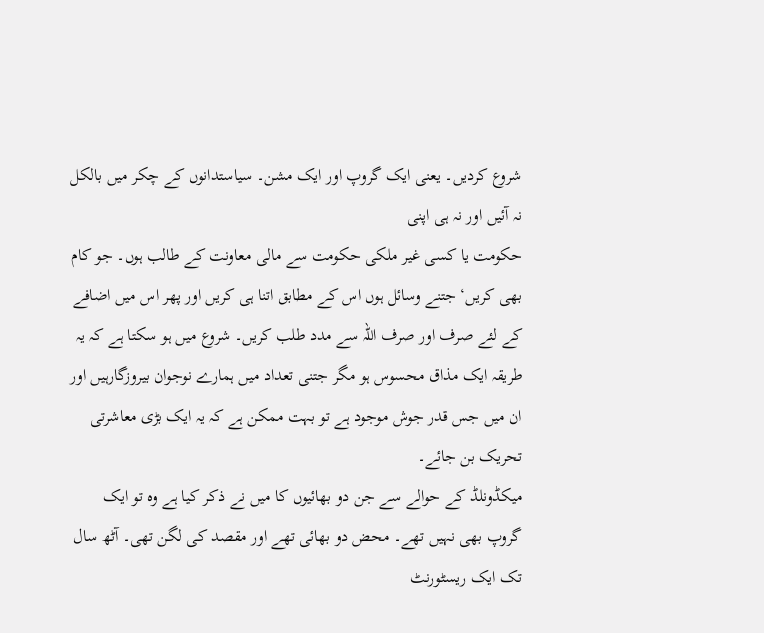شروع کردیں۔ یعنی ایک گروپ اور ایک مشن۔ سیاستدانوں کے چکر میں بالکل نہ آئیں اور نہ ہی اپنی
حکومت یا کسی غیر ملکی حکومت سے مالی معاونت کے طالب ہوں۔ جو کام بھی کریں‘ جتنے وسائل ہوں اس کے مطابق اتنا ہی کریں اور پھر اس میں اضافے کے لئے صرف اور صرف اللہ سے مدد طلب کریں۔ شروع میں ہو سکتا ہے کہ یہ طریقہ ایک مذاق محسوس ہو مگر جتنی تعداد میں ہمارے نوجوان بیروزگارہیں اور ان میں جس قدر جوش موجود ہے تو بہت ممکن ہے کہ یہ ایک بڑی معاشرتی تحریک بن جائے۔
میکڈونلڈ کے حوالے سے جن دو بھائیوں کا میں نے ذکر کیا ہے وہ تو ایک گروپ بھی نہیں تھے۔ محض دو بھائی تھے اور مقصد کی لگن تھی۔ آٹھ سال تک ایک ریسٹورنٹ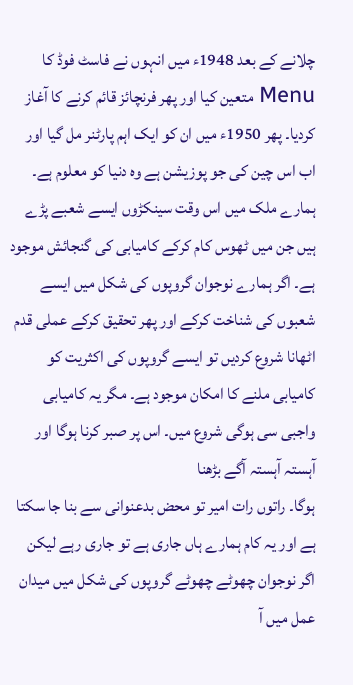چلانے کے بعد 1948ء میں انہوں نے فاسٹ فوڈ کا Menu متعین کیا اور پھر فرنچائز قائم کرنے کا آغاز کردیا۔ پھر 1950ء میں ان کو ایک اہم پارٹنر مل گیا اور اب اس چین کی جو پوزیشن ہے وہ دنیا کو معلوم ہے۔
ہمارے ملک میں اس وقت سینکڑوں ایسے شعبے پڑے ہیں جن میں ٹھوس کام کرکے کامیابی کی گنجائش موجود ہے۔ اگر ہمارے نوجوان گروپوں کی شکل میں ایسے شعبوں کی شناخت کرکے اور پھر تحقیق کرکے عملی قدم اٹھانا شروع کردیں تو ایسے گروپوں کی اکثریت کو کامیابی ملنے کا امکان موجود ہے۔ مگر یہ کامیابی واجبی سی ہوگی شروع میں۔ اس پر صبر کرنا ہوگا اور آہستہ آہستہ آگے بڑھنا
ہوگا۔ راتوں رات امیر تو محض بدعنوانی سے بنا جا سکتا ہے اور یہ کام ہمارے ہاں جاری ہے تو جاری رہے لیکن اگر نوجوان چھوٹے چھوٹے گروپوں کی شکل میں میدان عمل میں آ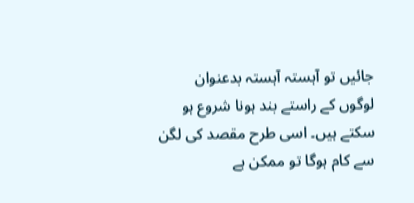جائیں تو آہستہ آہستہ بدعنوان لوگوں کے راستے بند ہونا شروع ہو سکتے ہیں۔ اسی طرح مقصد کی لگن سے کام ہوگا تو ممکن ہے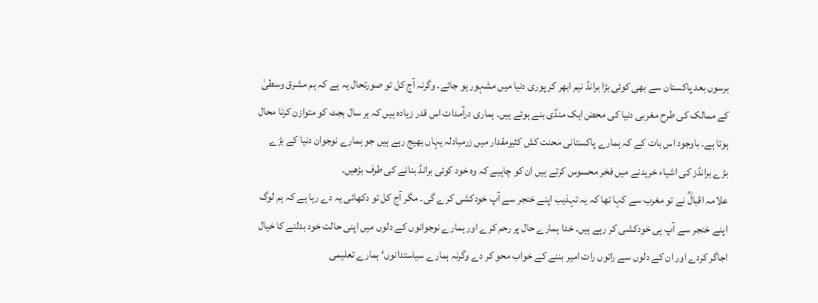برسوں بعد پاکستان سے بھی کوئی بڑا برانڈ نیم ابھر کر پوری دنیا میں مشہور ہو جائے۔ وگرنہ آج کل تو صورتحال یہ ہے کہ ہم مشرق وسطیٰ کے ممالک کی طرح مغربی دنیا کی محض ایک منڈی بنے ہوئے ہیں۔ ہماری درآمدات اس قدر زیادہ ہیں کہ ہر سال بجٹ کو متوازن کرنا محال ہوتا ہے۔ باوجود اس بات کے کہ ہمارے پاکستانی محنت کش کثیرمقدار میں زرمبادلہ یہاں بھیج رہے ہیں جو ہمارے نوجوان دنیا کے بڑے بڑے برانڈز کی اشیاء خریدنے میں فخر محسوس کرتے ہیں ان کو چاہیے کہ وہ خود کوئی برانڈ بنانے کی طرف بڑھیں۔
علامہ اقبالؒ نے تو مغرب سے کہا تھا کہ یہ تہذیب اپنے خنجر سے آپ خودکشی کرے گی۔ مگر آج کل تو دکھائی یہ دے رہا ہے کہ ہم لوگ اپنے خنجر سے آپ ہی خودکشی کر رہے ہیں۔ خدا ہمارے حال پر رحم کرے اور ہمارے نوجوانوں کے دلوں میں اپنی حالت خود بدلنے کا خیال اجاگر کردے اور ان کے دلوں سے راتوں رات امیر بننے کے خواب محو کر دے وگرنہ ہمارے سیاستدانوں‘ ہمارے تعلیمی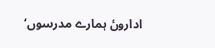اداروںٔ ہمارے مدرسوں‘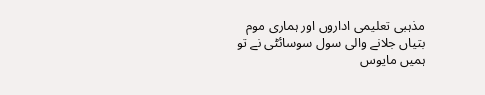مذہبی تعلیمی اداروں اور ہماری موم بتیاں جلانے والی سول سوسائٹی نے تو ہمیں مایوس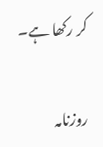کر رکھا ہے۔

روزنامہ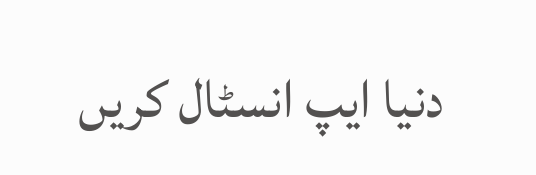دنیا ایپ انسٹال کریں